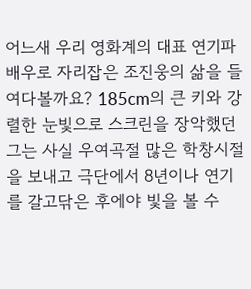어느새 우리 영화계의 대표 연기파 배우로 자리잡은 조진웅의 삶을 들여다볼까요? 185cm의 큰 키와 강렬한 눈빛으로 스크린을 장악했던 그는 사실 우여곡절 많은 학창시절을 보내고 극단에서 8년이나 연기를 갈고닦은 후에야 빛을 볼 수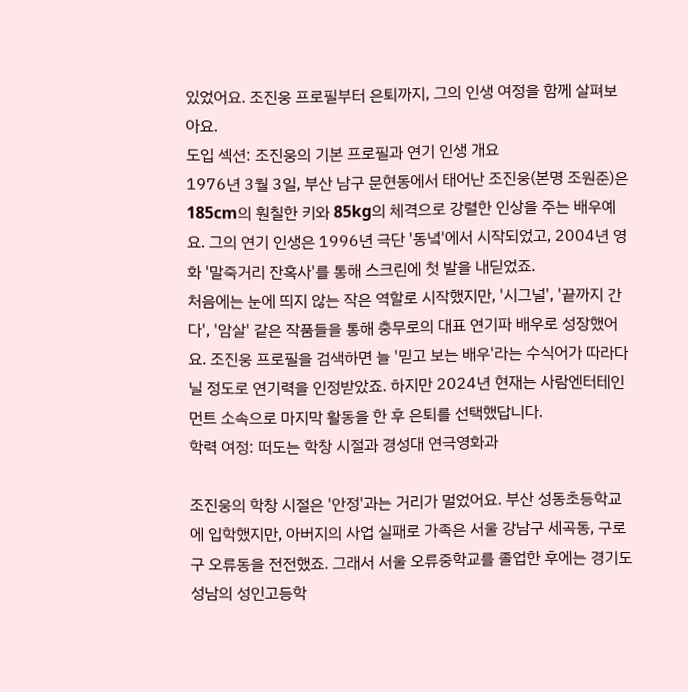있었어요. 조진웅 프로필부터 은퇴까지, 그의 인생 여정을 함께 살펴보아요.
도입 섹션: 조진웅의 기본 프로필과 연기 인생 개요
1976년 3월 3일, 부산 남구 문현동에서 태어난 조진웅(본명 조원준)은 185cm의 훤칠한 키와 85kg의 체격으로 강렬한 인상을 주는 배우예요. 그의 연기 인생은 1996년 극단 '동녘'에서 시작되었고, 2004년 영화 '말죽거리 잔혹사'를 통해 스크린에 첫 발을 내딛었죠.
처음에는 눈에 띄지 않는 작은 역할로 시작했지만, '시그널', '끝까지 간다', '암살' 같은 작품들을 통해 충무로의 대표 연기파 배우로 성장했어요. 조진웅 프로필을 검색하면 늘 '믿고 보는 배우'라는 수식어가 따라다닐 정도로 연기력을 인정받았죠. 하지만 2024년 현재는 사람엔터테인먼트 소속으로 마지막 활동을 한 후 은퇴를 선택했답니다.
학력 여정: 떠도는 학창 시절과 경성대 연극영화과

조진웅의 학창 시절은 '안정'과는 거리가 멀었어요. 부산 성동초등학교에 입학했지만, 아버지의 사업 실패로 가족은 서울 강남구 세곡동, 구로구 오류동을 전전했죠. 그래서 서울 오류중학교를 졸업한 후에는 경기도 성남의 성인고등학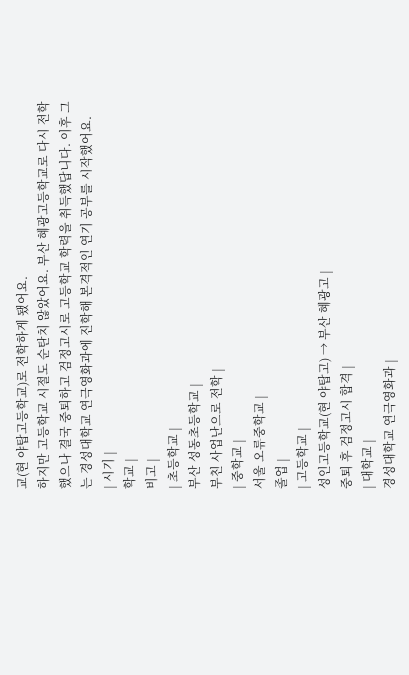교(현 야탑고등학교)로 전학하게 됐어요.
하지만 고등학교 시절도 순탄치 않았어요. 부산 혜광고등학교로 다시 전학했으나 결국 중퇴하고 검정고시로 고등학교 학력을 취득했답니다. 이후 그는 경성대학교 연극영화과에 진학해 본격적인 연기 공부를 시작했어요.
| 시기 |
학교 |
비고 |
| 초등학교 |
부산 성동초등학교 |
부친 사업난으로 전학 |
| 중학교 |
서울 오류중학교 |
졸업 |
| 고등학교 |
성인고등학교(현 야탑고) → 부산 혜광고 |
중퇴 후 검정고시 합격 |
| 대학교 |
경성대학교 연극영화과 |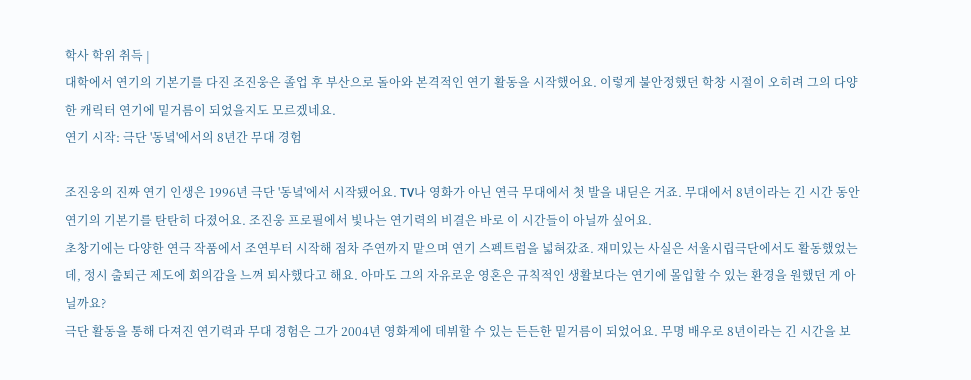학사 학위 취득 |
대학에서 연기의 기본기를 다진 조진웅은 졸업 후 부산으로 돌아와 본격적인 연기 활동을 시작했어요. 이렇게 불안정했던 학창 시절이 오히려 그의 다양한 캐릭터 연기에 밑거름이 되었을지도 모르겠네요.
연기 시작: 극단 '동녘'에서의 8년간 무대 경험

조진웅의 진짜 연기 인생은 1996년 극단 '동녘'에서 시작됐어요. TV나 영화가 아닌 연극 무대에서 첫 발을 내딛은 거죠. 무대에서 8년이라는 긴 시간 동안 연기의 기본기를 탄탄히 다졌어요. 조진웅 프로필에서 빛나는 연기력의 비결은 바로 이 시간들이 아닐까 싶어요.
초창기에는 다양한 연극 작품에서 조연부터 시작해 점차 주연까지 맡으며 연기 스펙트럼을 넓혀갔죠. 재미있는 사실은 서울시립극단에서도 활동했었는데, 정시 출퇴근 제도에 회의감을 느껴 퇴사했다고 해요. 아마도 그의 자유로운 영혼은 규칙적인 생활보다는 연기에 몰입할 수 있는 환경을 원했던 게 아닐까요?
극단 활동을 통해 다져진 연기력과 무대 경험은 그가 2004년 영화계에 데뷔할 수 있는 든든한 밑거름이 되었어요. 무명 배우로 8년이라는 긴 시간을 보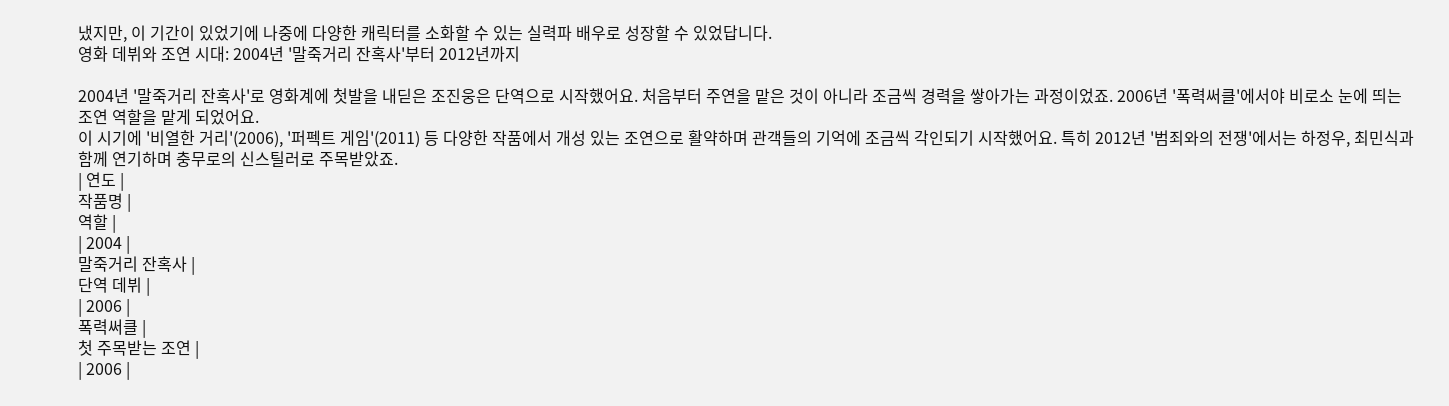냈지만, 이 기간이 있었기에 나중에 다양한 캐릭터를 소화할 수 있는 실력파 배우로 성장할 수 있었답니다.
영화 데뷔와 조연 시대: 2004년 '말죽거리 잔혹사'부터 2012년까지

2004년 '말죽거리 잔혹사'로 영화계에 첫발을 내딛은 조진웅은 단역으로 시작했어요. 처음부터 주연을 맡은 것이 아니라 조금씩 경력을 쌓아가는 과정이었죠. 2006년 '폭력써클'에서야 비로소 눈에 띄는 조연 역할을 맡게 되었어요.
이 시기에 '비열한 거리'(2006), '퍼펙트 게임'(2011) 등 다양한 작품에서 개성 있는 조연으로 활약하며 관객들의 기억에 조금씩 각인되기 시작했어요. 특히 2012년 '범죄와의 전쟁'에서는 하정우, 최민식과 함께 연기하며 충무로의 신스틸러로 주목받았죠.
| 연도 |
작품명 |
역할 |
| 2004 |
말죽거리 잔혹사 |
단역 데뷔 |
| 2006 |
폭력써클 |
첫 주목받는 조연 |
| 2006 |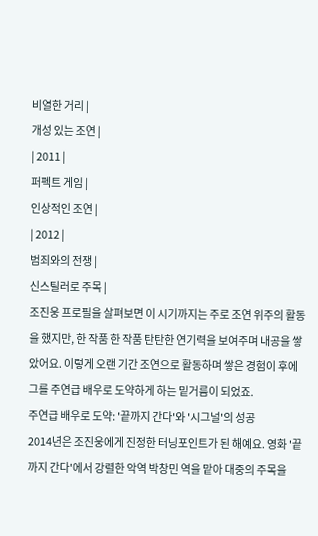비열한 거리 |
개성 있는 조연 |
| 2011 |
퍼펙트 게임 |
인상적인 조연 |
| 2012 |
범죄와의 전쟁 |
신스틸러로 주목 |
조진웅 프로필을 살펴보면 이 시기까지는 주로 조연 위주의 활동을 했지만, 한 작품 한 작품 탄탄한 연기력을 보여주며 내공을 쌓았어요. 이렇게 오랜 기간 조연으로 활동하며 쌓은 경험이 후에 그를 주연급 배우로 도약하게 하는 밑거름이 되었죠.
주연급 배우로 도약: '끝까지 간다'와 '시그널'의 성공
2014년은 조진웅에게 진정한 터닝포인트가 된 해예요. 영화 '끝까지 간다'에서 강렬한 악역 박창민 역을 맡아 대중의 주목을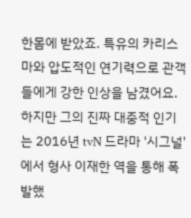한몸에 받았죠. 특유의 카리스마와 압도적인 연기력으로 관객들에게 강한 인상을 남겼어요.
하지만 그의 진짜 대중적 인기는 2016년 tvN 드라마 '시그널'에서 형사 이재한 역을 통해 폭발했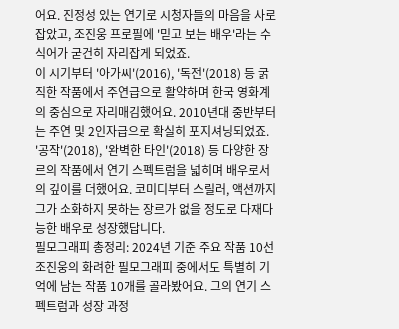어요. 진정성 있는 연기로 시청자들의 마음을 사로잡았고, 조진웅 프로필에 '믿고 보는 배우'라는 수식어가 굳건히 자리잡게 되었죠.
이 시기부터 '아가씨'(2016), '독전'(2018) 등 굵직한 작품에서 주연급으로 활약하며 한국 영화계의 중심으로 자리매김했어요. 2010년대 중반부터는 주연 및 2인자급으로 확실히 포지셔닝되었죠.
'공작'(2018), '완벽한 타인'(2018) 등 다양한 장르의 작품에서 연기 스펙트럼을 넓히며 배우로서의 깊이를 더했어요. 코미디부터 스릴러, 액션까지 그가 소화하지 못하는 장르가 없을 정도로 다재다능한 배우로 성장했답니다.
필모그래피 총정리: 2024년 기준 주요 작품 10선
조진웅의 화려한 필모그래피 중에서도 특별히 기억에 남는 작품 10개를 골라봤어요. 그의 연기 스펙트럼과 성장 과정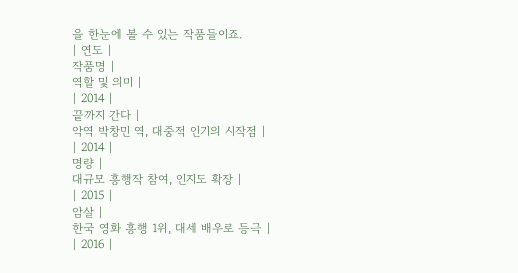을 한눈에 볼 수 있는 작품들이죠.
| 연도 |
작품명 |
역할 및 의미 |
| 2014 |
끝까지 간다 |
악역 박창민 역, 대중적 인기의 시작점 |
| 2014 |
명량 |
대규모 흥행작 참여, 인지도 확장 |
| 2015 |
암살 |
한국 영화 흥행 1위, 대세 배우로 등극 |
| 2016 |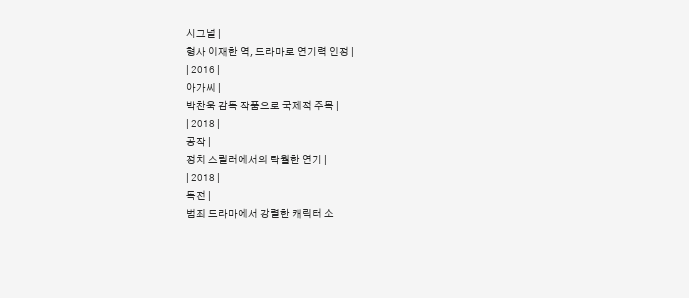시그널 |
형사 이재한 역, 드라마로 연기력 인정 |
| 2016 |
아가씨 |
박찬욱 감독 작품으로 국제적 주목 |
| 2018 |
공작 |
정치 스릴러에서의 탁월한 연기 |
| 2018 |
독전 |
범죄 드라마에서 강렬한 캐릭터 소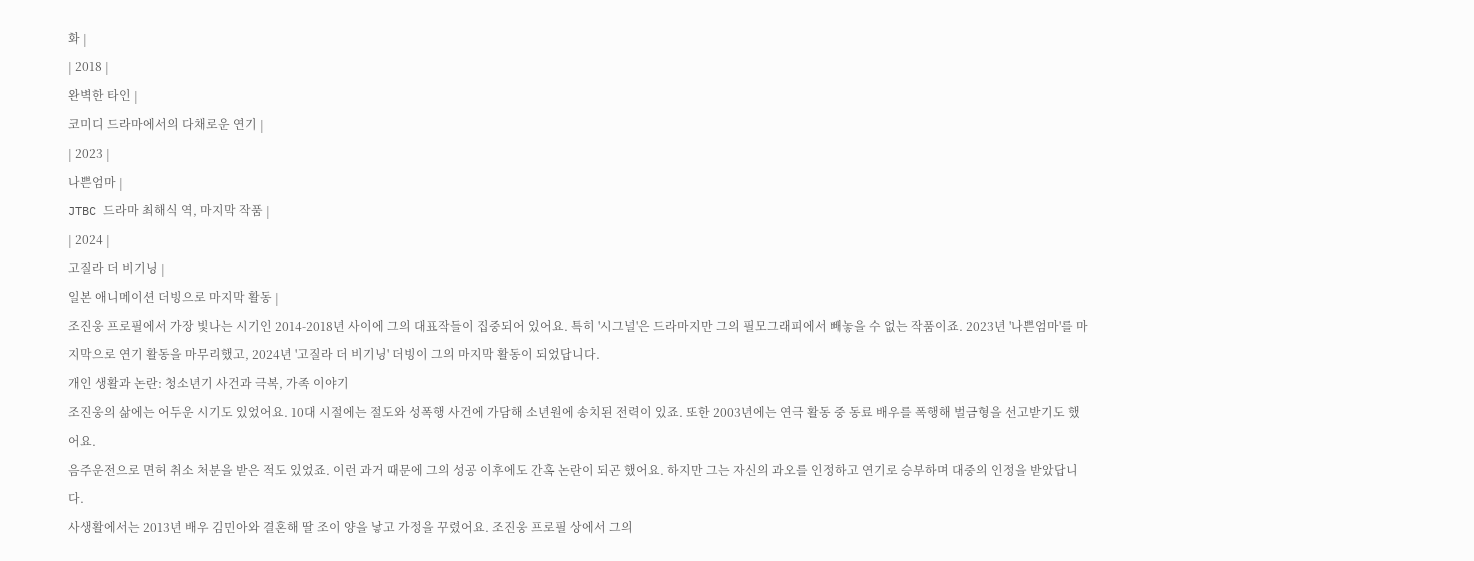화 |
| 2018 |
완벽한 타인 |
코미디 드라마에서의 다채로운 연기 |
| 2023 |
나쁜엄마 |
JTBC 드라마 최해식 역, 마지막 작품 |
| 2024 |
고질라 더 비기닝 |
일본 애니메이션 더빙으로 마지막 활동 |
조진웅 프로필에서 가장 빛나는 시기인 2014-2018년 사이에 그의 대표작들이 집중되어 있어요. 특히 '시그널'은 드라마지만 그의 필모그래피에서 빼놓을 수 없는 작품이죠. 2023년 '나쁜엄마'를 마지막으로 연기 활동을 마무리했고, 2024년 '고질라 더 비기닝' 더빙이 그의 마지막 활동이 되었답니다.
개인 생활과 논란: 청소년기 사건과 극복, 가족 이야기
조진웅의 삶에는 어두운 시기도 있었어요. 10대 시절에는 절도와 성폭행 사건에 가담해 소년원에 송치된 전력이 있죠. 또한 2003년에는 연극 활동 중 동료 배우를 폭행해 벌금형을 선고받기도 했어요.
음주운전으로 면허 취소 처분을 받은 적도 있었죠. 이런 과거 때문에 그의 성공 이후에도 간혹 논란이 되곤 했어요. 하지만 그는 자신의 과오를 인정하고 연기로 승부하며 대중의 인정을 받았답니다.
사생활에서는 2013년 배우 김민아와 결혼해 딸 조이 양을 낳고 가정을 꾸렸어요. 조진웅 프로필 상에서 그의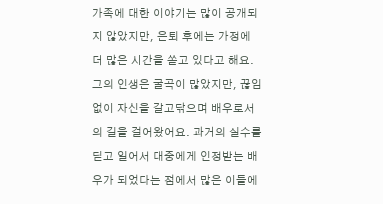가족에 대한 이야기는 많이 공개되지 않았지만, 은퇴 후에는 가정에 더 많은 시간을 쏟고 있다고 해요.
그의 인생은 굴곡이 많았지만, 끊임없이 자신을 갈고닦으며 배우로서의 길을 걸어왔어요. 과거의 실수를 딛고 일어서 대중에게 인정받는 배우가 되었다는 점에서 많은 이들에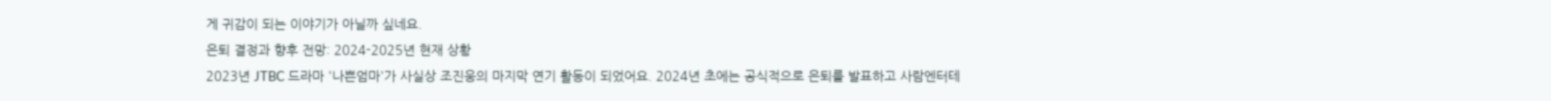게 귀감이 되는 이야기가 아닐까 싶네요.
은퇴 결정과 향후 전망: 2024-2025년 현재 상황
2023년 JTBC 드라마 '나쁜엄마'가 사실상 조진웅의 마지막 연기 활동이 되었어요. 2024년 초에는 공식적으로 은퇴를 발표하고 사람엔터테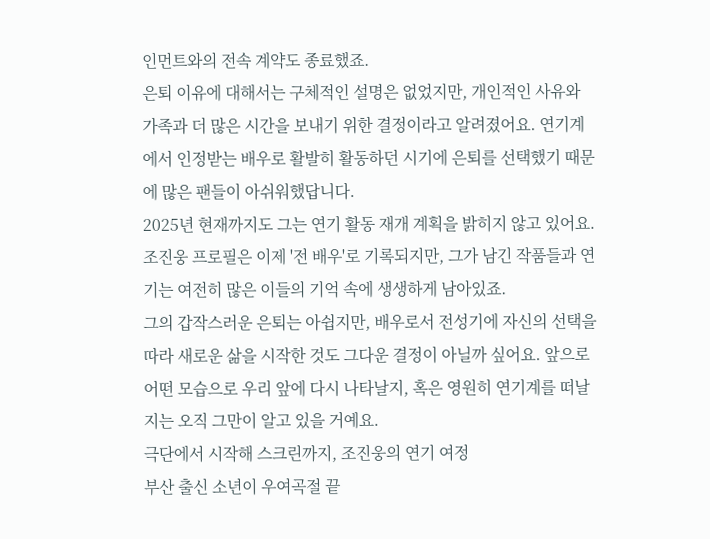인먼트와의 전속 계약도 종료했죠.
은퇴 이유에 대해서는 구체적인 설명은 없었지만, 개인적인 사유와 가족과 더 많은 시간을 보내기 위한 결정이라고 알려졌어요. 연기계에서 인정받는 배우로 활발히 활동하던 시기에 은퇴를 선택했기 때문에 많은 팬들이 아쉬워했답니다.
2025년 현재까지도 그는 연기 활동 재개 계획을 밝히지 않고 있어요. 조진웅 프로필은 이제 '전 배우'로 기록되지만, 그가 남긴 작품들과 연기는 여전히 많은 이들의 기억 속에 생생하게 남아있죠.
그의 갑작스러운 은퇴는 아쉽지만, 배우로서 전성기에 자신의 선택을 따라 새로운 삶을 시작한 것도 그다운 결정이 아닐까 싶어요. 앞으로 어떤 모습으로 우리 앞에 다시 나타날지, 혹은 영원히 연기계를 떠날지는 오직 그만이 알고 있을 거예요.
극단에서 시작해 스크린까지, 조진웅의 연기 여정
부산 출신 소년이 우여곡절 끝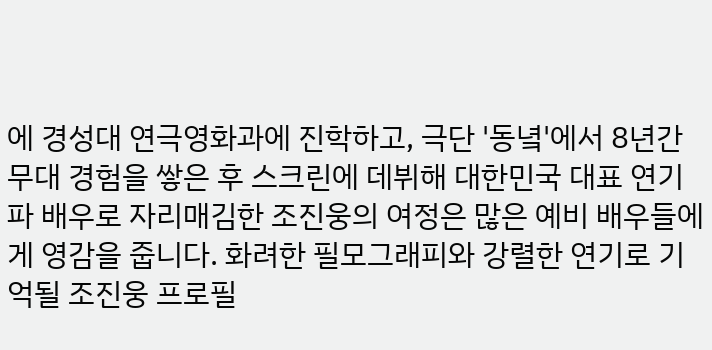에 경성대 연극영화과에 진학하고, 극단 '동녘'에서 8년간 무대 경험을 쌓은 후 스크린에 데뷔해 대한민국 대표 연기파 배우로 자리매김한 조진웅의 여정은 많은 예비 배우들에게 영감을 줍니다. 화려한 필모그래피와 강렬한 연기로 기억될 조진웅 프로필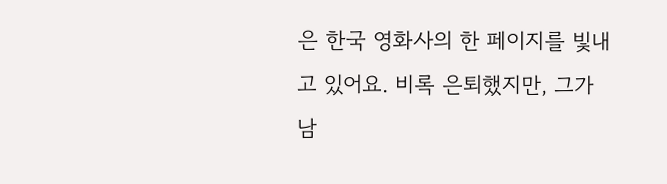은 한국 영화사의 한 페이지를 빛내고 있어요. 비록 은퇴했지만, 그가 남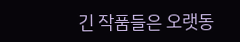긴 작품들은 오랫동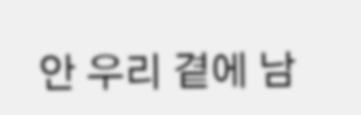안 우리 곁에 남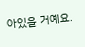아있을 거예요.